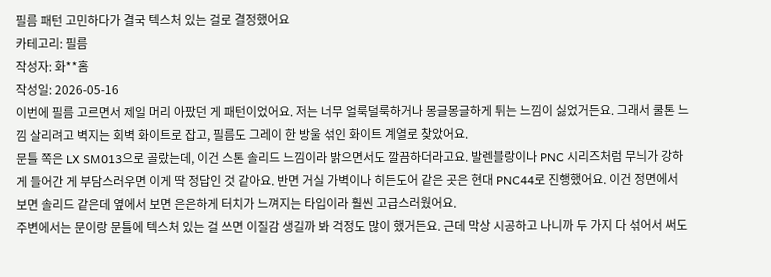필름 패턴 고민하다가 결국 텍스처 있는 걸로 결정했어요
카테고리: 필름
작성자: 화**홈
작성일: 2026-05-16
이번에 필름 고르면서 제일 머리 아팠던 게 패턴이었어요. 저는 너무 얼룩덜룩하거나 몽글몽글하게 튀는 느낌이 싫었거든요. 그래서 쿨톤 느낌 살리려고 벽지는 회벽 화이트로 잡고, 필름도 그레이 한 방울 섞인 화이트 계열로 찾았어요.
문틀 쪽은 LX SM013으로 골랐는데, 이건 스톤 솔리드 느낌이라 밝으면서도 깔끔하더라고요. 발렌블랑이나 PNC 시리즈처럼 무늬가 강하게 들어간 게 부담스러우면 이게 딱 정답인 것 같아요. 반면 거실 가벽이나 히든도어 같은 곳은 현대 PNC44로 진행했어요. 이건 정면에서 보면 솔리드 같은데 옆에서 보면 은은하게 터치가 느껴지는 타입이라 훨씬 고급스러웠어요.
주변에서는 문이랑 문틀에 텍스처 있는 걸 쓰면 이질감 생길까 봐 걱정도 많이 했거든요. 근데 막상 시공하고 나니까 두 가지 다 섞어서 써도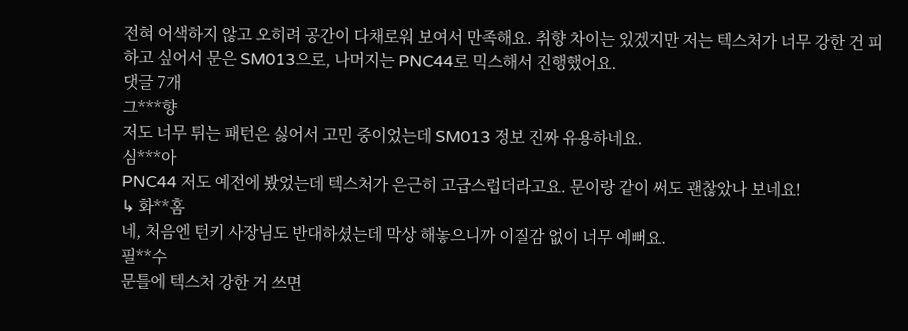전혀 어색하지 않고 오히려 공간이 다채로워 보여서 만족해요. 취향 차이는 있겠지만 저는 텍스처가 너무 강한 건 피하고 싶어서 문은 SM013으로, 나머지는 PNC44로 믹스해서 진행했어요.
댓글 7개
그***향
저도 너무 튀는 패턴은 싫어서 고민 중이었는데 SM013 정보 진짜 유용하네요.
심***아
PNC44 저도 예전에 봤었는데 텍스처가 은근히 고급스럽더라고요. 문이랑 같이 써도 괜찮았나 보네요!
↳ 화**홈
네, 처음엔 턴키 사장님도 반대하셨는데 막상 해놓으니까 이질감 없이 너무 예뻐요.
필**수
문틀에 텍스처 강한 거 쓰면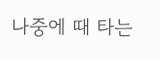나중에 때 타는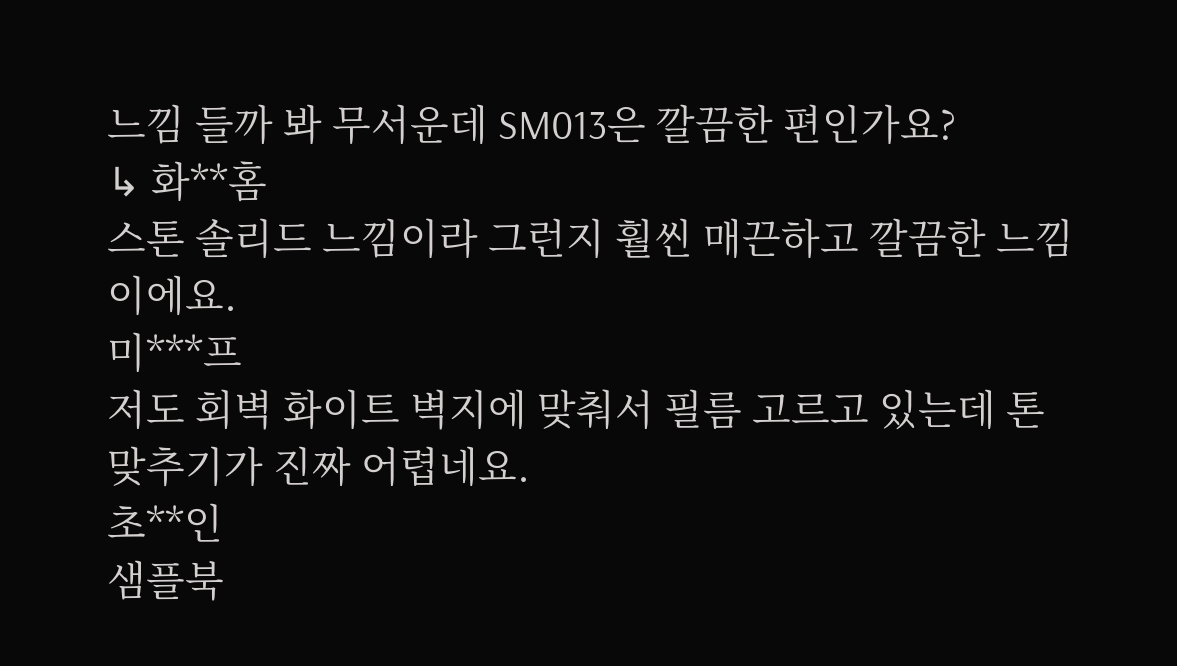느낌 들까 봐 무서운데 SM013은 깔끔한 편인가요?
↳ 화**홈
스톤 솔리드 느낌이라 그런지 훨씬 매끈하고 깔끔한 느낌이에요.
미***프
저도 회벽 화이트 벽지에 맞춰서 필름 고르고 있는데 톤 맞추기가 진짜 어렵네요.
초**인
샘플북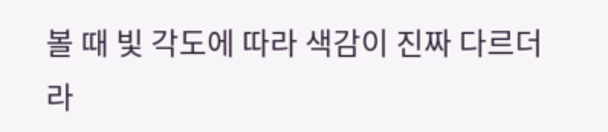볼 때 빛 각도에 따라 색감이 진짜 다르더라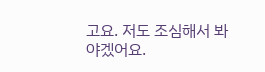고요. 저도 조심해서 봐야겠어요.